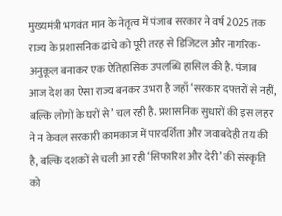मुख्यमंत्री भगवंत मान के नेतृत्व में पंजाब सरकार ने वर्ष 2025 तक राज्य के प्रशासनिक ढांचे को पूरी तरह से डिजिटल और नागरिक-अनुकूल बनाकर एक ऐतिहासिक उपलब्धि हासिल की है. पंजाब आज देश का ऐसा राज्य बनकर उभरा है जहाँ ‘सरकार दफ्तरों से नहीं, बल्कि लोगों के घरों से’ चल रही है. प्रशासनिक सुधारों की इस लहर ने न केवल सरकारी कामकाज में पारदर्शिता और जवाबदेही तय की है, बल्कि दशकों से चली आ रही ‘सिफारिश और देरी’ की संस्कृति को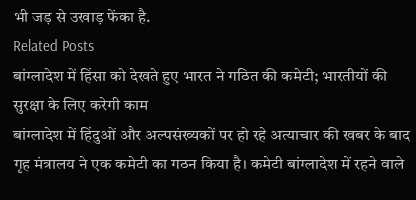भी जड़ से उखाड़ फेंका है.
Related Posts
बांग्लादेश में हिंसा को देखते हुए भारत ने गठित की कमेटी; भारतीयों की सुरक्षा के लिए करेगी काम
बांग्लादेश में हिंदुओं और अल्पसंख्यकों पर हो रहे अत्याचार की खबर के बाद गृह मंत्रालय ने एक कमेटी का गठन किया है। कमेटी बांग्लादेश में रहने वाले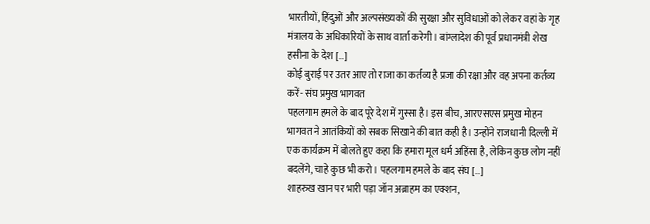भारतीयों, हिंदुओं और अल्पसंख्यकों की सुरक्षा और सुविधाओं को लेकर वहां के गृह मंत्रालय के अधिकारियों के साथ वार्ता करेगी। बांग्लादेश की पूर्व प्रधानमंत्री शेख हसीना के देश […]
कोई बुराई पर उतर आए तो राजा का कर्तव्य है प्रजा की रक्षा और वह अपना कर्तव्य करें- संघ प्रमुख भागवत
पहलगाम हमले के बाद पूरे देश में गुस्सा है। इस बीच, आरएसएस प्रमुख मोहन भागवत ने आतंकियों को सबक सिखाने की बात कही है। उन्होंने राजधानी दिल्ली में एक कार्यक्रम में बोलते हुए कहा कि हमारा मूल धर्म अहिंसा है, लेकिन कुछ लोग नहीं बदलेंगे, चाहे कुछ भी करो। पहलगाम हमले के बाद संघ […]
शाहरुख खान पर भारी पड़ा जॉन अब्राहम का एक्शन,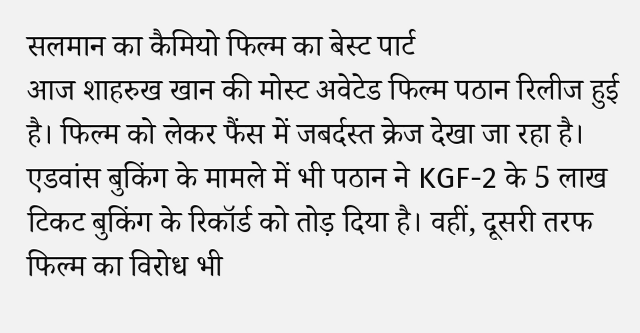सलमान का कैमियो फिल्म का बेस्ट पार्ट
आज शाहरुख खान की मोस्ट अवेटेड फिल्म पठान रिलीज हुई है। फिल्म को लेकर फैंस में जबर्दस्त क्रेज देखा जा रहा है। एडवांस बुकिंग के मामले में भी पठान ने KGF-2 के 5 लाख टिकट बुकिंग के रिकॉर्ड को तोड़ दिया है। वहीं, दूसरी तरफ फिल्म का विरोध भी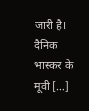जारी है। दैनिक भास्कर के मूवी […]